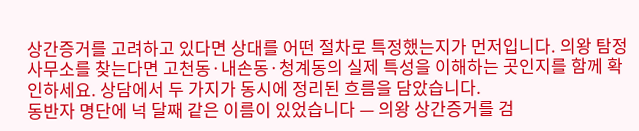상간증거를 고려하고 있다면 상대를 어떤 절차로 특정했는지가 먼저입니다. 의왕 탐정사무소를 찾는다면 고천동·내손동·청계동의 실제 특성을 이해하는 곳인지를 함께 확인하세요. 상담에서 두 가지가 동시에 정리된 흐름을 담았습니다.
동반자 명단에 넉 달째 같은 이름이 있었습니다 — 의왕 상간증거를 검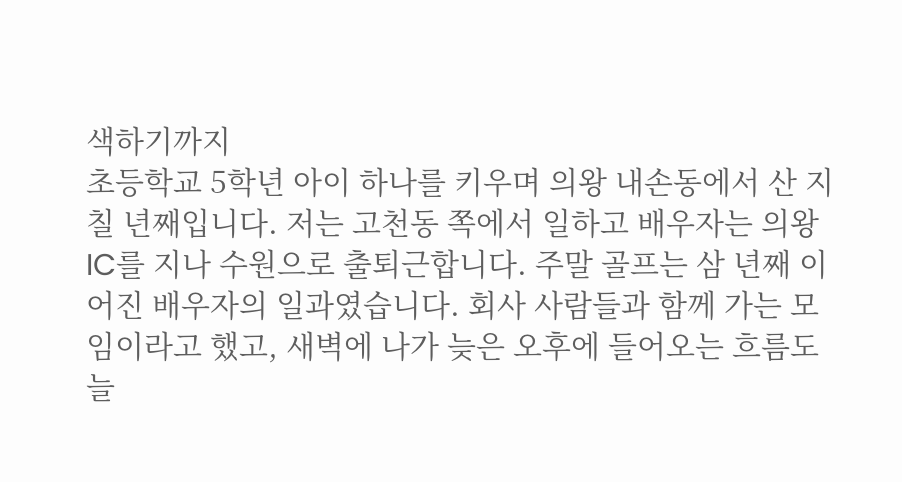색하기까지
초등학교 5학년 아이 하나를 키우며 의왕 내손동에서 산 지 칠 년째입니다. 저는 고천동 쪽에서 일하고 배우자는 의왕IC를 지나 수원으로 출퇴근합니다. 주말 골프는 삼 년째 이어진 배우자의 일과였습니다. 회사 사람들과 함께 가는 모임이라고 했고, 새벽에 나가 늦은 오후에 들어오는 흐름도 늘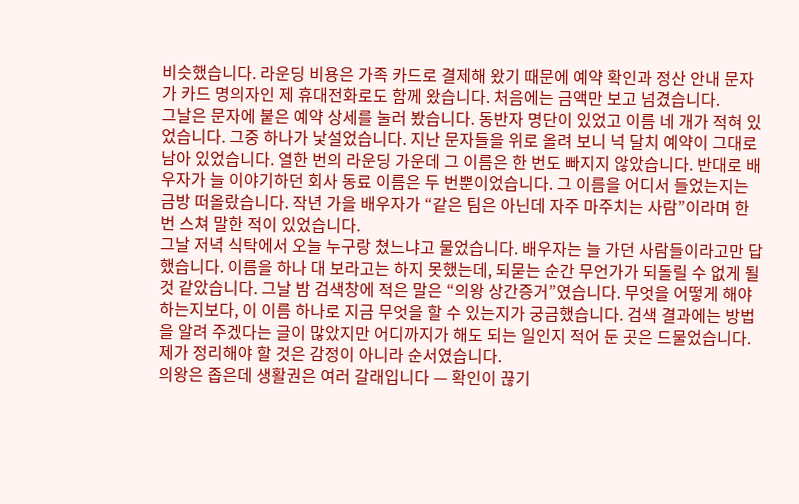비슷했습니다. 라운딩 비용은 가족 카드로 결제해 왔기 때문에 예약 확인과 정산 안내 문자가 카드 명의자인 제 휴대전화로도 함께 왔습니다. 처음에는 금액만 보고 넘겼습니다.
그날은 문자에 붙은 예약 상세를 눌러 봤습니다. 동반자 명단이 있었고 이름 네 개가 적혀 있었습니다. 그중 하나가 낯설었습니다. 지난 문자들을 위로 올려 보니 넉 달치 예약이 그대로 남아 있었습니다. 열한 번의 라운딩 가운데 그 이름은 한 번도 빠지지 않았습니다. 반대로 배우자가 늘 이야기하던 회사 동료 이름은 두 번뿐이었습니다. 그 이름을 어디서 들었는지는 금방 떠올랐습니다. 작년 가을 배우자가 “같은 팀은 아닌데 자주 마주치는 사람”이라며 한 번 스쳐 말한 적이 있었습니다.
그날 저녁 식탁에서 오늘 누구랑 쳤느냐고 물었습니다. 배우자는 늘 가던 사람들이라고만 답했습니다. 이름을 하나 대 보라고는 하지 못했는데, 되묻는 순간 무언가가 되돌릴 수 없게 될 것 같았습니다. 그날 밤 검색창에 적은 말은 “의왕 상간증거”였습니다. 무엇을 어떻게 해야 하는지보다, 이 이름 하나로 지금 무엇을 할 수 있는지가 궁금했습니다. 검색 결과에는 방법을 알려 주겠다는 글이 많았지만 어디까지가 해도 되는 일인지 적어 둔 곳은 드물었습니다. 제가 정리해야 할 것은 감정이 아니라 순서였습니다.
의왕은 좁은데 생활권은 여러 갈래입니다 — 확인이 끊기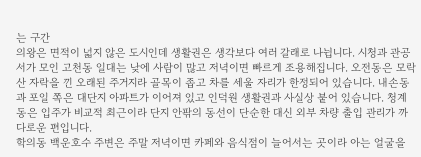는 구간
의왕은 면적이 넓지 않은 도시인데 생활권은 생각보다 여러 갈래로 나뉩니다. 시청과 관공서가 모인 고천동 일대는 낮에 사람이 많고 저녁이면 빠르게 조용해집니다. 오전동은 모락산 자락을 낀 오래된 주거지라 골목이 좁고 차를 세울 자리가 한정되어 있습니다. 내손동과 포일 쪽은 대단지 아파트가 이어져 있고 인덕원 생활권과 사실상 붙어 있습니다. 청계동은 입주가 비교적 최근이라 단지 안팎의 동선이 단순한 대신 외부 차량 출입 관리가 까다로운 편입니다.
학의동 백운호수 주변은 주말 저녁이면 카페와 음식점이 늘어서는 곳이라 아는 얼굴을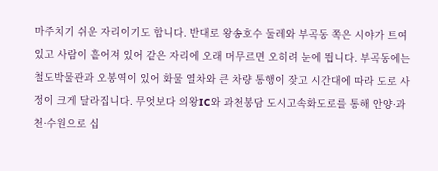마주치기 쉬운 자리이기도 합니다. 반대로 왕송호수 둘레와 부곡동 쪽은 시야가 트여 있고 사람이 흩어져 있어 같은 자리에 오래 머무르면 오히려 눈에 띕니다. 부곡동에는 철도박물관과 오봉역이 있어 화물 열차와 큰 차량 통행이 잦고 시간대에 따라 도로 사정이 크게 달라집니다. 무엇보다 의왕IC와 과천봉담 도시고속화도로를 통해 안양·과천·수원으로 십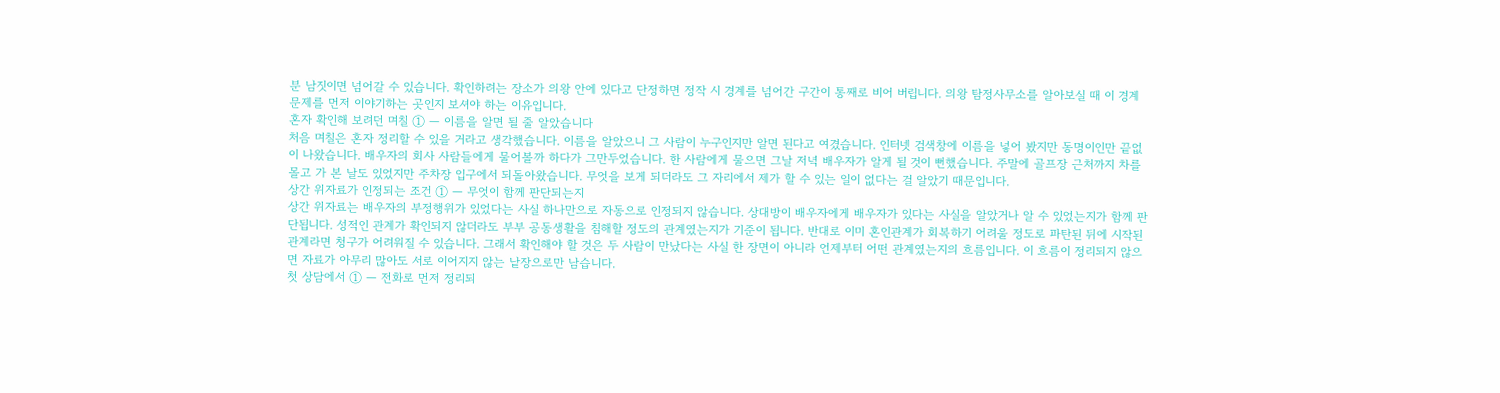분 남짓이면 넘어갈 수 있습니다. 확인하려는 장소가 의왕 안에 있다고 단정하면 정작 시 경계를 넘어간 구간이 통째로 비어 버립니다. 의왕 탐정사무소를 알아보실 때 이 경계 문제를 먼저 이야기하는 곳인지 보셔야 하는 이유입니다.
혼자 확인해 보려던 며칠 ① — 이름을 알면 될 줄 알았습니다
처음 며칠은 혼자 정리할 수 있을 거라고 생각했습니다. 이름을 알았으니 그 사람이 누구인지만 알면 된다고 여겼습니다. 인터넷 검색창에 이름을 넣어 봤지만 동명이인만 끝없이 나왔습니다. 배우자의 회사 사람들에게 물어볼까 하다가 그만두었습니다. 한 사람에게 물으면 그날 저녁 배우자가 알게 될 것이 뻔했습니다. 주말에 골프장 근처까지 차를 몰고 가 본 날도 있었지만 주차장 입구에서 되돌아왔습니다. 무엇을 보게 되더라도 그 자리에서 제가 할 수 있는 일이 없다는 걸 알았기 때문입니다.
상간 위자료가 인정되는 조건 ① — 무엇이 함께 판단되는지
상간 위자료는 배우자의 부정행위가 있었다는 사실 하나만으로 자동으로 인정되지 않습니다. 상대방이 배우자에게 배우자가 있다는 사실을 알았거나 알 수 있었는지가 함께 판단됩니다. 성적인 관계가 확인되지 않더라도 부부 공동생활을 침해할 정도의 관계였는지가 기준이 됩니다. 반대로 이미 혼인관계가 회복하기 어려울 정도로 파탄된 뒤에 시작된 관계라면 청구가 어려워질 수 있습니다. 그래서 확인해야 할 것은 두 사람이 만났다는 사실 한 장면이 아니라 언제부터 어떤 관계였는지의 흐름입니다. 이 흐름이 정리되지 않으면 자료가 아무리 많아도 서로 이어지지 않는 낱장으로만 남습니다.
첫 상담에서 ① — 전화로 먼저 정리되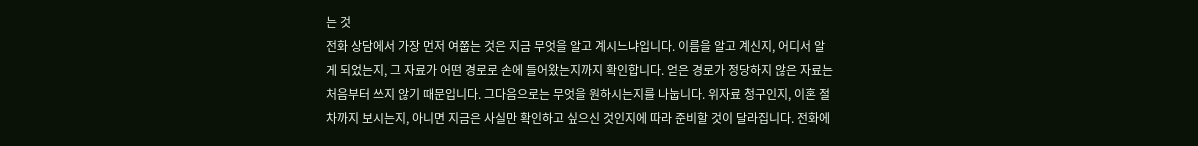는 것
전화 상담에서 가장 먼저 여쭙는 것은 지금 무엇을 알고 계시느냐입니다. 이름을 알고 계신지, 어디서 알게 되었는지, 그 자료가 어떤 경로로 손에 들어왔는지까지 확인합니다. 얻은 경로가 정당하지 않은 자료는 처음부터 쓰지 않기 때문입니다. 그다음으로는 무엇을 원하시는지를 나눕니다. 위자료 청구인지, 이혼 절차까지 보시는지, 아니면 지금은 사실만 확인하고 싶으신 것인지에 따라 준비할 것이 달라집니다. 전화에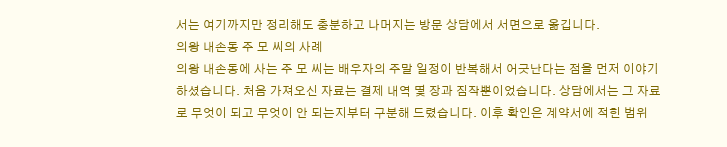서는 여기까지만 정리해도 충분하고 나머지는 방문 상담에서 서면으로 옮깁니다.
의왕 내손동 주 모 씨의 사례
의왕 내손동에 사는 주 모 씨는 배우자의 주말 일정이 반복해서 어긋난다는 점을 먼저 이야기하셨습니다. 처음 가져오신 자료는 결제 내역 몇 장과 짐작뿐이었습니다. 상담에서는 그 자료로 무엇이 되고 무엇이 안 되는지부터 구분해 드렸습니다. 이후 확인은 계약서에 적힌 범위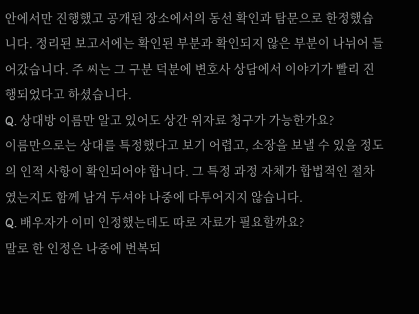안에서만 진행했고 공개된 장소에서의 동선 확인과 탐문으로 한정했습니다. 정리된 보고서에는 확인된 부분과 확인되지 않은 부분이 나뉘어 들어갔습니다. 주 씨는 그 구분 덕분에 변호사 상담에서 이야기가 빨리 진행되었다고 하셨습니다.
Q. 상대방 이름만 알고 있어도 상간 위자료 청구가 가능한가요?
이름만으로는 상대를 특정했다고 보기 어렵고, 소장을 보낼 수 있을 정도의 인적 사항이 확인되어야 합니다. 그 특정 과정 자체가 합법적인 절차였는지도 함께 남겨 두셔야 나중에 다투어지지 않습니다.
Q. 배우자가 이미 인정했는데도 따로 자료가 필요할까요?
말로 한 인정은 나중에 번복되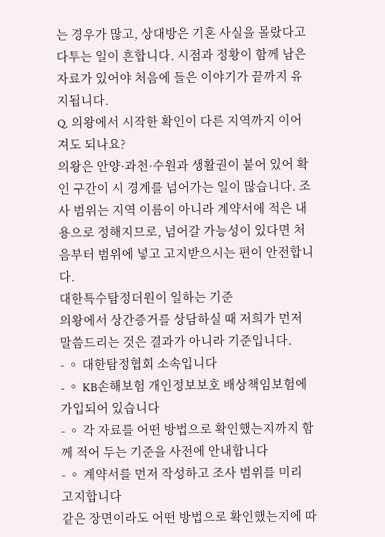는 경우가 많고, 상대방은 기혼 사실을 몰랐다고 다투는 일이 흔합니다. 시점과 정황이 함께 남은 자료가 있어야 처음에 들은 이야기가 끝까지 유지됩니다.
Q. 의왕에서 시작한 확인이 다른 지역까지 이어져도 되나요?
의왕은 안양·과천·수원과 생활권이 붙어 있어 확인 구간이 시 경계를 넘어가는 일이 많습니다. 조사 범위는 지역 이름이 아니라 계약서에 적은 내용으로 정해지므로, 넘어갈 가능성이 있다면 처음부터 범위에 넣고 고지받으시는 편이 안전합니다.
대한특수탐정더원이 일하는 기준
의왕에서 상간증거를 상담하실 때 저희가 먼저 말씀드리는 것은 결과가 아니라 기준입니다.
- ◦ 대한탐정협회 소속입니다
- ◦ KB손해보험 개인정보보호 배상책임보험에 가입되어 있습니다
- ◦ 각 자료를 어떤 방법으로 확인했는지까지 함께 적어 두는 기준을 사전에 안내합니다
- ◦ 계약서를 먼저 작성하고 조사 범위를 미리 고지합니다
같은 장면이라도 어떤 방법으로 확인했는지에 따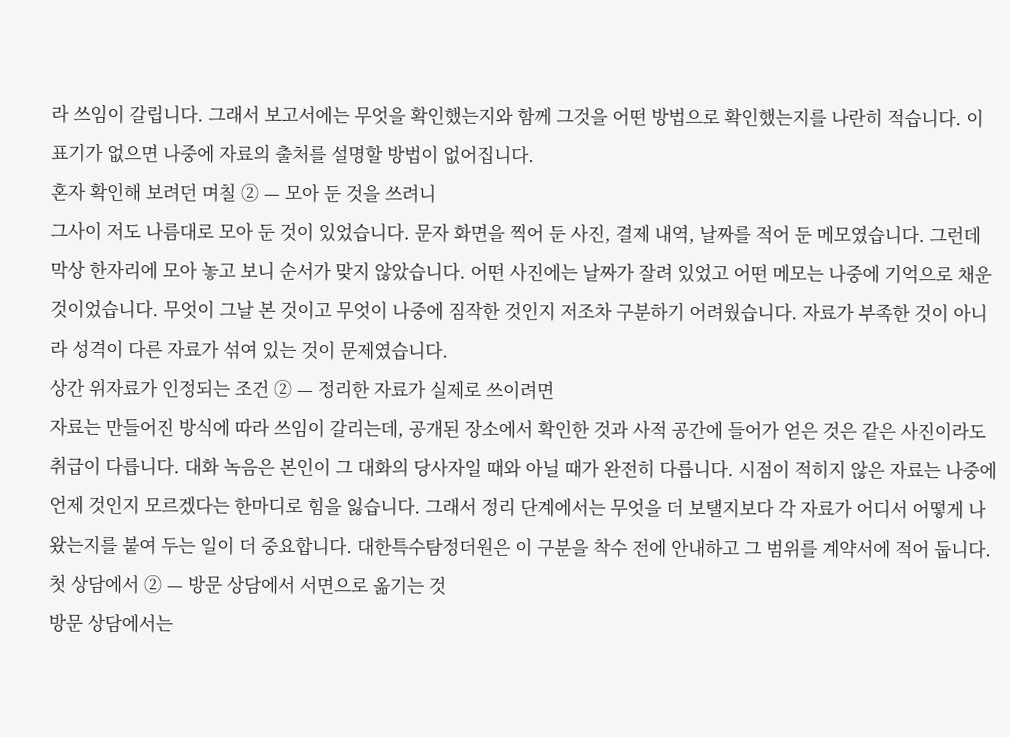라 쓰임이 갈립니다. 그래서 보고서에는 무엇을 확인했는지와 함께 그것을 어떤 방법으로 확인했는지를 나란히 적습니다. 이 표기가 없으면 나중에 자료의 출처를 설명할 방법이 없어집니다.
혼자 확인해 보려던 며칠 ② — 모아 둔 것을 쓰려니
그사이 저도 나름대로 모아 둔 것이 있었습니다. 문자 화면을 찍어 둔 사진, 결제 내역, 날짜를 적어 둔 메모였습니다. 그런데 막상 한자리에 모아 놓고 보니 순서가 맞지 않았습니다. 어떤 사진에는 날짜가 잘려 있었고 어떤 메모는 나중에 기억으로 채운 것이었습니다. 무엇이 그날 본 것이고 무엇이 나중에 짐작한 것인지 저조차 구분하기 어려웠습니다. 자료가 부족한 것이 아니라 성격이 다른 자료가 섞여 있는 것이 문제였습니다.
상간 위자료가 인정되는 조건 ② — 정리한 자료가 실제로 쓰이려면
자료는 만들어진 방식에 따라 쓰임이 갈리는데, 공개된 장소에서 확인한 것과 사적 공간에 들어가 얻은 것은 같은 사진이라도 취급이 다릅니다. 대화 녹음은 본인이 그 대화의 당사자일 때와 아닐 때가 완전히 다릅니다. 시점이 적히지 않은 자료는 나중에 언제 것인지 모르겠다는 한마디로 힘을 잃습니다. 그래서 정리 단계에서는 무엇을 더 보탤지보다 각 자료가 어디서 어떻게 나왔는지를 붙여 두는 일이 더 중요합니다. 대한특수탐정더원은 이 구분을 착수 전에 안내하고 그 범위를 계약서에 적어 둡니다.
첫 상담에서 ② — 방문 상담에서 서면으로 옮기는 것
방문 상담에서는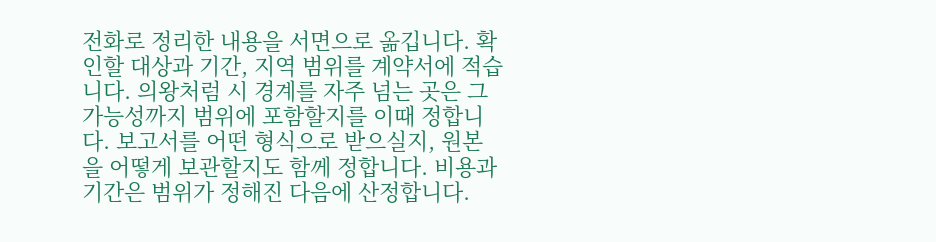전화로 정리한 내용을 서면으로 옮깁니다. 확인할 대상과 기간, 지역 범위를 계약서에 적습니다. 의왕처럼 시 경계를 자주 넘는 곳은 그 가능성까지 범위에 포함할지를 이때 정합니다. 보고서를 어떤 형식으로 받으실지, 원본을 어떻게 보관할지도 함께 정합니다. 비용과 기간은 범위가 정해진 다음에 산정합니다.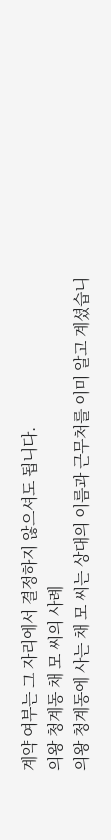계약 여부는 그 자리에서 결정하지 않으셔도 됩니다.
의왕 청계동 채 모 씨의 사례
의왕 청계동에 사는 채 모 씨는 상대의 이름과 근무처를 이미 알고 계셨습니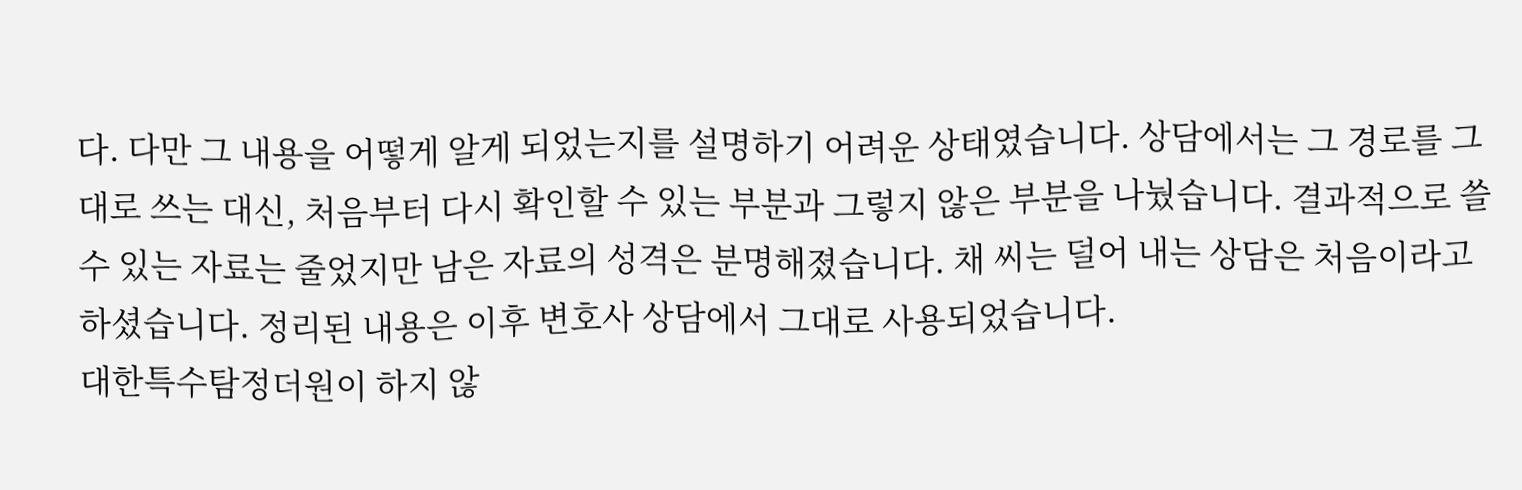다. 다만 그 내용을 어떻게 알게 되었는지를 설명하기 어려운 상태였습니다. 상담에서는 그 경로를 그대로 쓰는 대신, 처음부터 다시 확인할 수 있는 부분과 그렇지 않은 부분을 나눴습니다. 결과적으로 쓸 수 있는 자료는 줄었지만 남은 자료의 성격은 분명해졌습니다. 채 씨는 덜어 내는 상담은 처음이라고 하셨습니다. 정리된 내용은 이후 변호사 상담에서 그대로 사용되었습니다.
대한특수탐정더원이 하지 않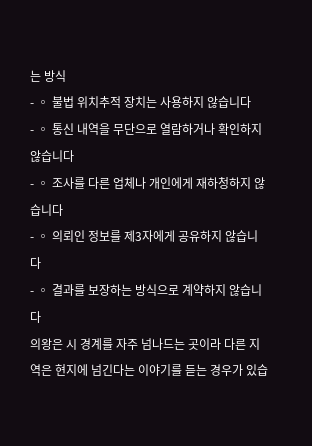는 방식
- ◦ 불법 위치추적 장치는 사용하지 않습니다
- ◦ 통신 내역을 무단으로 열람하거나 확인하지 않습니다
- ◦ 조사를 다른 업체나 개인에게 재하청하지 않습니다
- ◦ 의뢰인 정보를 제3자에게 공유하지 않습니다
- ◦ 결과를 보장하는 방식으로 계약하지 않습니다
의왕은 시 경계를 자주 넘나드는 곳이라 다른 지역은 현지에 넘긴다는 이야기를 듣는 경우가 있습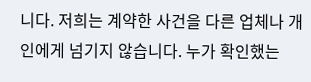니다. 저희는 계약한 사건을 다른 업체나 개인에게 넘기지 않습니다. 누가 확인했는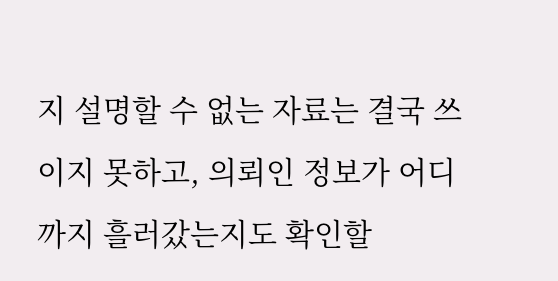지 설명할 수 없는 자료는 결국 쓰이지 못하고, 의뢰인 정보가 어디까지 흘러갔는지도 확인할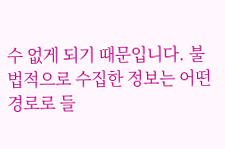수 없게 되기 때문입니다. 불법적으로 수집한 정보는 어떤 경로로 들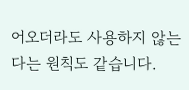어오더라도 사용하지 않는다는 원칙도 같습니다.